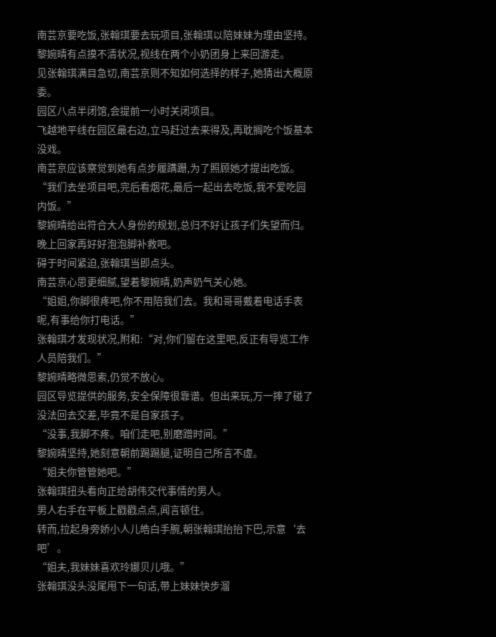南芸京要吃饭,张翰琪要去玩项目,张翰琪以陪妹妹为理由坚持。
黎婉晴有点摸不清状况,视线在两个小奶团身上来回游走。
见张翰琪满目急切,南芸京则不知如何选择的样子,她猜出大概原委。
园区八点半闭馆,会提前一小时关闭项目。
飞越地平线在园区最右边,立马赶过去来得及,再耽搁吃个饭基本没戏。
南芸京应该察觉到她有点步履蹒跚,为了照顾她才提出吃饭。
“我们去坐项目吧,完后看烟花,最后一起出去吃饭,我不爱吃园内饭。”
黎婉晴给出符合大人身份的规划,总归不好让孩子们失望而归。
晚上回家再好好泡泡脚补救吧。
碍于时间紧迫,张翰琪当即点头。
南芸京心思更细腻,望着黎婉晴,奶声奶气关心她。
“姐姐,你脚很疼吧,你不用陪我们去。我和哥哥戴着电话手表呢,有事给你打电话。”
张翰琪才发现状况,附和:“对,你们留在这里吧,反正有导览工作人员陪我们。”
黎婉晴略微思索,仍觉不放心。
园区导览提供的服务,安全保障很靠谱。但出来玩,万一摔了碰了没法回去交差,毕竟不是自家孩子。
“没事,我脚不疼。咱们走吧,别磨蹭时间。”
黎婉晴坚持,她刻意朝前踢踢腿,证明自己所言不虚。
“姐夫你管管她吧。”
张翰琪扭头看向正给胡伟交代事情的男人。
男人右手在平板上戳戳点点,闻言顿住。
转而,拉起身旁娇小人儿皓白手腕,朝张翰琪抬抬下巴,示意‘去吧’。
“姐夫,我妹妹喜欢玲娜贝儿哦。”
张翰琪没头没尾甩下一句话,带上妹妹快步溜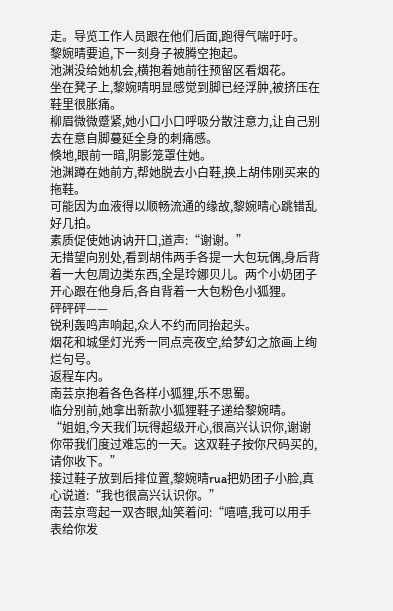走。导览工作人员跟在他们后面,跑得气喘吁吁。
黎婉晴要追,下一刻身子被腾空抱起。
池渊没给她机会,横抱着她前往预留区看烟花。
坐在凳子上,黎婉晴明显感觉到脚已经浮肿,被挤压在鞋里很胀痛。
柳眉微微蹙紧,她小口小口呼吸分散注意力,让自己别去在意自脚蔓延全身的刺痛感。
倏地,眼前一暗,阴影笼罩住她。
池渊蹲在她前方,帮她脱去小白鞋,换上胡伟刚买来的拖鞋。
可能因为血液得以顺畅流通的缘故,黎婉晴心跳错乱好几拍。
素质促使她讷讷开口,道声:“谢谢。”
无措望向别处,看到胡伟两手各提一大包玩偶,身后背着一大包周边类东西,全是玲娜贝儿。两个小奶团子开心跟在他身后,各自背着一大包粉色小狐狸。
砰砰砰——
锐利轰鸣声响起,众人不约而同抬起头。
烟花和城堡灯光秀一同点亮夜空,给梦幻之旅画上绚烂句号。
返程车内。
南芸京抱着各色各样小狐狸,乐不思蜀。
临分别前,她拿出新款小狐狸鞋子递给黎婉晴。
“姐姐,今天我们玩得超级开心,很高兴认识你,谢谢你带我们度过难忘的一天。这双鞋子按你尺码买的,请你收下。”
接过鞋子放到后排位置,黎婉晴rua把奶团子小脸,真心说道:“我也很高兴认识你。”
南芸京弯起一双杏眼,灿笑着问:“嘻嘻,我可以用手表给你发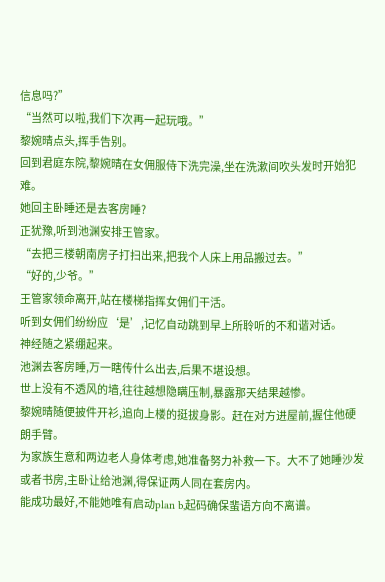信息吗?”
“当然可以啦,我们下次再一起玩哦。”
黎婉晴点头,挥手告别。
回到君庭东院,黎婉晴在女佣服侍下洗完澡,坐在洗漱间吹头发时开始犯难。
她回主卧睡还是去客房睡?
正犹豫,听到池渊安排王管家。
“去把三楼朝南房子打扫出来,把我个人床上用品搬过去。”
“好的,少爷。”
王管家领命离开,站在楼梯指挥女佣们干活。
听到女佣们纷纷应‘是’,记忆自动跳到早上所聆听的不和谐对话。
神经随之紧绷起来。
池渊去客房睡,万一瞎传什么出去,后果不堪设想。
世上没有不透风的墙,往往越想隐瞒压制,暴露那天结果越惨。
黎婉晴随便披件开衫,追向上楼的挺拔身影。赶在对方进屋前,握住他硬朗手臂。
为家族生意和两边老人身体考虑,她准备努力补救一下。大不了她睡沙发或者书房,主卧让给池渊,得保证两人同在套房内。
能成功最好,不能她唯有启动plan b,起码确保蜚语方向不离谱。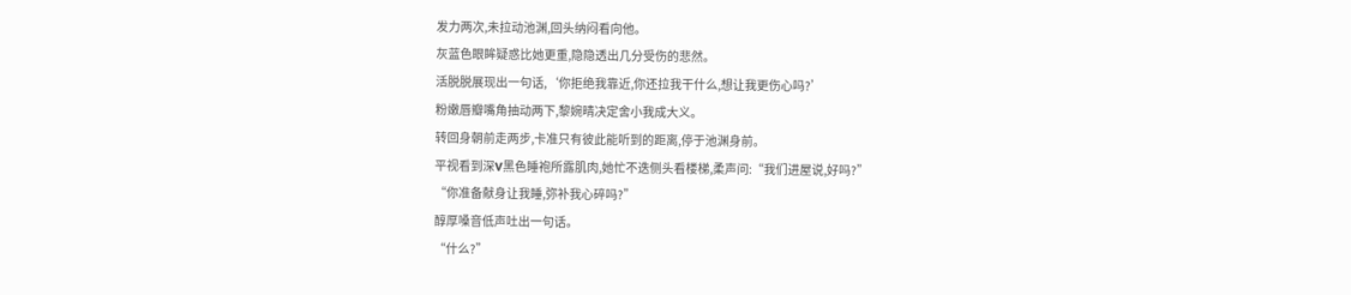发力两次,未拉动池渊,回头纳闷看向他。
灰蓝色眼眸疑惑比她更重,隐隐透出几分受伤的悲然。
活脱脱展现出一句话,‘你拒绝我靠近,你还拉我干什么,想让我更伤心吗?’
粉嫩唇瓣嘴角抽动两下,黎婉晴决定舍小我成大义。
转回身朝前走两步,卡准只有彼此能听到的距离,停于池渊身前。
平视看到深V黑色睡袍所露肌肉,她忙不迭侧头看楼梯,柔声问:“我们进屋说,好吗?”
“你准备献身让我睡,弥补我心碎吗?”
醇厚嗓音低声吐出一句话。
“什么?”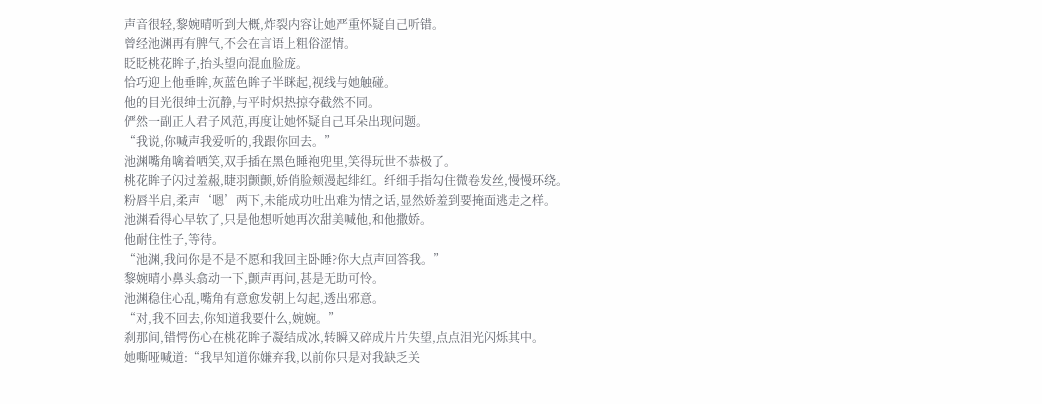声音很轻,黎婉晴听到大概,炸裂内容让她严重怀疑自己听错。
曾经池渊再有脾气,不会在言语上粗俗涩情。
眨眨桃花眸子,抬头望向混血脸庞。
恰巧迎上他垂眸,灰蓝色眸子半眯起,视线与她触碰。
他的目光很绅士沉静,与平时炽热掠夺截然不同。
俨然一副正人君子风范,再度让她怀疑自己耳朵出现问题。
“我说,你喊声我爱听的,我跟你回去。”
池渊嘴角噙着哂笑,双手插在黑色睡袍兜里,笑得玩世不恭极了。
桃花眸子闪过羞赧,睫羽颤颤,娇俏脸颊漫起绯红。纤细手指勾住微卷发丝,慢慢环绕。
粉唇半启,柔声‘嗯’两下,未能成功吐出难为情之话,显然娇羞到要掩面逃走之样。
池渊看得心早软了,只是他想听她再次甜美喊他,和他撒娇。
他耐住性子,等待。
“池渊,我问你是不是不愿和我回主卧睡?你大点声回答我。”
黎婉晴小鼻头翕动一下,颤声再问,甚是无助可怜。
池渊稳住心乱,嘴角有意愈发朝上勾起,透出邪意。
“对,我不回去,你知道我要什么,婉婉。”
刹那间,错愕伤心在桃花眸子凝结成冰,转瞬又碎成片片失望,点点泪光闪烁其中。
她嘶哑喊道:“我早知道你嫌弃我,以前你只是对我缺乏关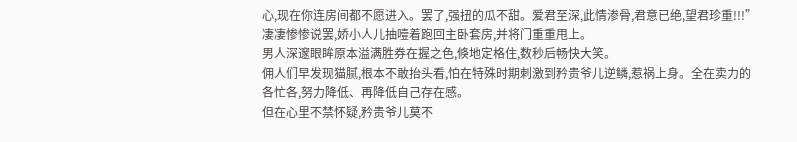心,现在你连房间都不愿进入。罢了,强扭的瓜不甜。爱君至深,此情渗骨,君意已绝,望君珍重!!!”
凄凄惨惨说罢,娇小人儿抽噎着跑回主卧套房,并将门重重甩上。
男人深邃眼眸原本溢满胜券在握之色,倏地定格住,数秒后畅快大笑。
佣人们早发现猫腻,根本不敢抬头看,怕在特殊时期刺激到矜贵爷儿逆鳞,惹祸上身。全在卖力的各忙各,努力降低、再降低自己存在感。
但在心里不禁怀疑,矜贵爷儿莫不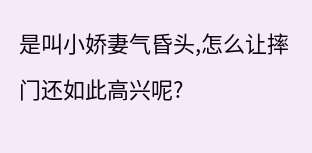是叫小娇妻气昏头,怎么让摔门还如此高兴呢?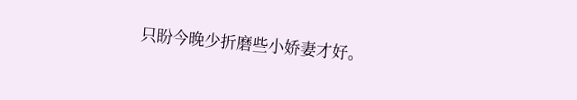只盼今晚少折磨些小娇妻才好。